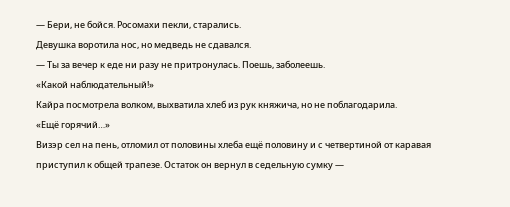— Бери, не бойся. Росомахи пекли, старались.
Девушка воротила нос, но медведь не сдавался.
— Ты за вечер к еде ни разу не притронулась. Поешь, заболеешь.
«Какой наблюдательный!»
Кайра посмотрела волком, выхватила хлеб из рук княжича, но не поблагодарила.
«Ещё горячий…»
Визэр сел на пень, отломил от половины хлеба ещё половину и с четвертиной от каравая приступил к общей трапезе. Остаток он вернул в седельную сумку —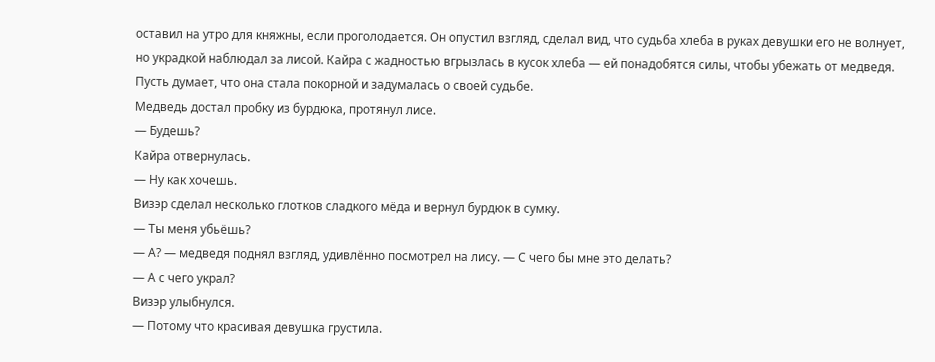оставил на утро для княжны, если проголодается. Он опустил взгляд, сделал вид, что судьба хлеба в руках девушки его не волнует, но украдкой наблюдал за лисой. Кайра с жадностью вгрызлась в кусок хлеба — ей понадобятся силы, чтобы убежать от медведя. Пусть думает, что она стала покорной и задумалась о своей судьбе.
Медведь достал пробку из бурдюка, протянул лисе.
— Будешь?
Кайра отвернулась.
— Ну как хочешь.
Визэр сделал несколько глотков сладкого мёда и вернул бурдюк в сумку.
— Ты меня убьёшь?
— А? — медведя поднял взгляд, удивлённо посмотрел на лису. — С чего бы мне это делать?
— А с чего украл?
Визэр улыбнулся.
— Потому что красивая девушка грустила.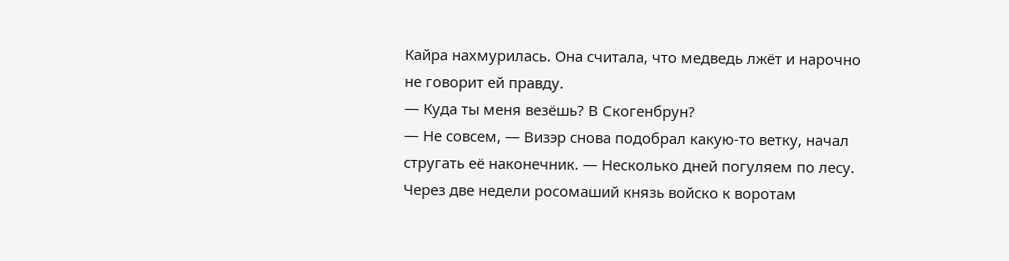Кайра нахмурилась. Она считала, что медведь лжёт и нарочно не говорит ей правду.
— Куда ты меня везёшь? В Скогенбрун?
— Не совсем, — Визэр снова подобрал какую-то ветку, начал стругать её наконечник. — Несколько дней погуляем по лесу. Через две недели росомаший князь войско к воротам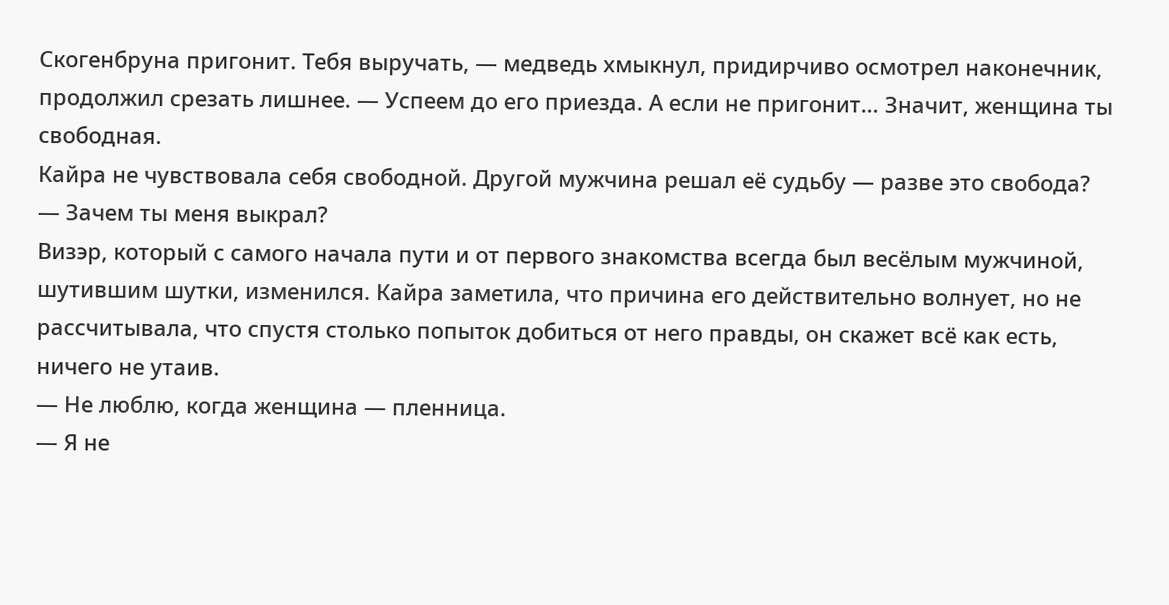Скогенбруна пригонит. Тебя выручать, — медведь хмыкнул, придирчиво осмотрел наконечник, продолжил срезать лишнее. — Успеем до его приезда. А если не пригонит… Значит, женщина ты свободная.
Кайра не чувствовала себя свободной. Другой мужчина решал её судьбу — разве это свобода?
— Зачем ты меня выкрал?
Визэр, который с самого начала пути и от первого знакомства всегда был весёлым мужчиной, шутившим шутки, изменился. Кайра заметила, что причина его действительно волнует, но не рассчитывала, что спустя столько попыток добиться от него правды, он скажет всё как есть, ничего не утаив.
— Не люблю, когда женщина — пленница.
— Я не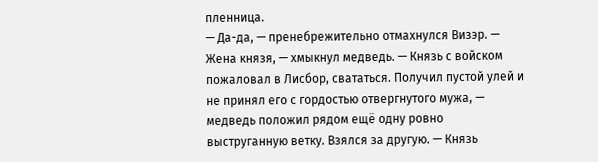пленница.
— Да-да, — пренебрежительно отмахнулся Визэр. — Жена князя, — хмыкнул медведь. — Князь с войском пожаловал в Лисбор, свататься. Получил пустой улей и не принял его с гордостью отвергнутого мужа, — медведь положил рядом ещё одну ровно выструганную ветку. Взялся за другую. — Князь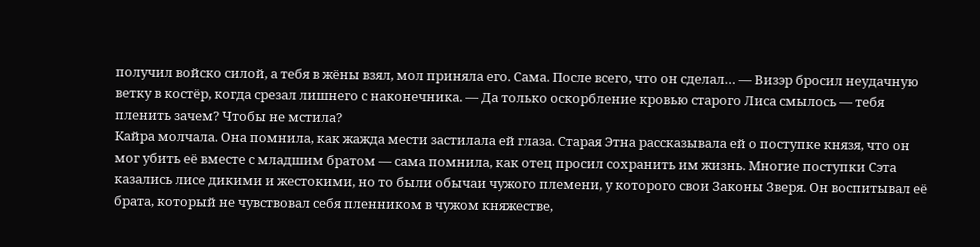получил войско силой, а тебя в жёны взял, мол приняла его. Сама. После всего, что он сделал… — Визэр бросил неудачную ветку в костёр, когда срезал лишнего с наконечника. — Да только оскорбление кровью старого Лиса смылось — тебя пленить зачем? Чтобы не мстила?
Кайра молчала. Она помнила, как жажда мести застилала ей глаза. Старая Этна рассказывала ей о поступке князя, что он мог убить её вместе с младшим братом — сама помнила, как отец просил сохранить им жизнь. Многие поступки Сэта казались лисе дикими и жестокими, но то были обычаи чужого племени, у которого свои Законы Зверя. Он воспитывал её брата, который не чувствовал себя пленником в чужом княжестве,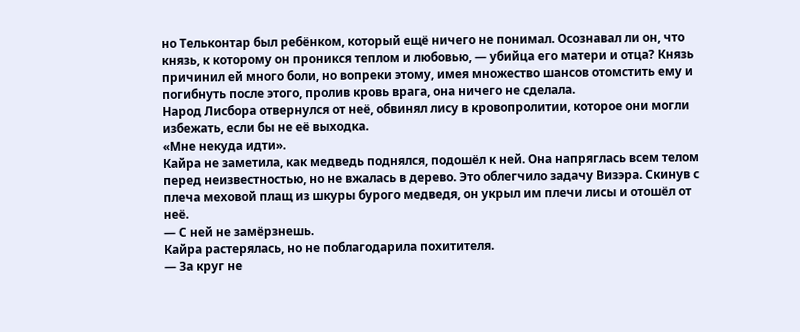но Тельконтар был ребёнком, который ещё ничего не понимал. Осознавал ли он, что князь, к которому он проникся теплом и любовью, — убийца его матери и отца? Князь причинил ей много боли, но вопреки этому, имея множество шансов отомстить ему и погибнуть после этого, пролив кровь врага, она ничего не сделала.
Народ Лисбора отвернулся от неё, обвинял лису в кровопролитии, которое они могли избежать, если бы не её выходка.
«Мне некуда идти».
Кайра не заметила, как медведь поднялся, подошёл к ней. Она напряглась всем телом перед неизвестностью, но не вжалась в дерево. Это облегчило задачу Визэра. Скинув с плеча меховой плащ из шкуры бурого медведя, он укрыл им плечи лисы и отошёл от неё.
— С ней не замёрзнешь.
Кайра растерялась, но не поблагодарила похитителя.
— За круг не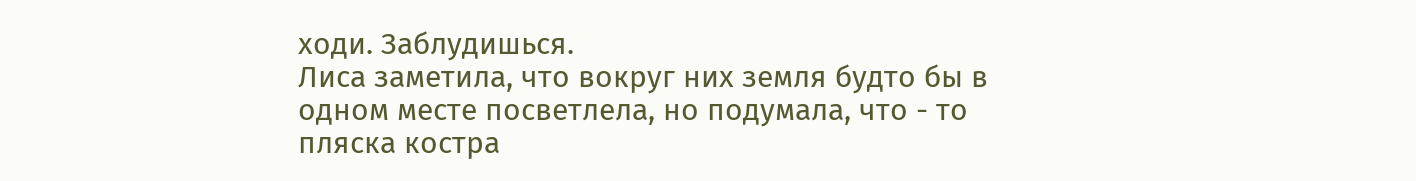ходи. Заблудишься.
Лиса заметила, что вокруг них земля будто бы в одном месте посветлела, но подумала, что - то пляска костра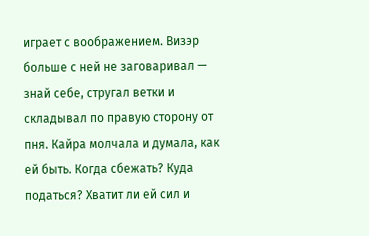играет с воображением. Визэр больше с ней не заговаривал — знай себе, стругал ветки и складывал по правую сторону от пня. Кайра молчала и думала, как ей быть. Когда сбежать? Куда податься? Хватит ли ей сил и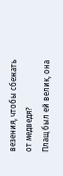везения, чтобы сбежать от медведя?
Плащ был ей велик, она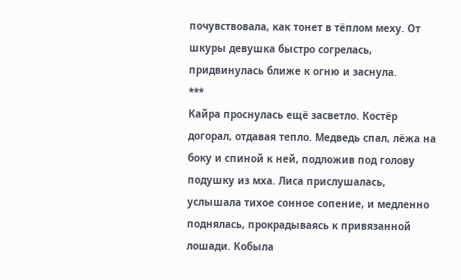почувствовала, как тонет в тёплом меху. От шкуры девушка быстро согрелась, придвинулась ближе к огню и заснула.
***
Кайра проснулась ещё засветло. Костёр догорал, отдавая тепло. Медведь спал, лёжа на боку и спиной к ней, подложив под голову подушку из мха. Лиса прислушалась, услышала тихое сонное сопение, и медленно поднялась, прокрадываясь к привязанной лошади. Кобыла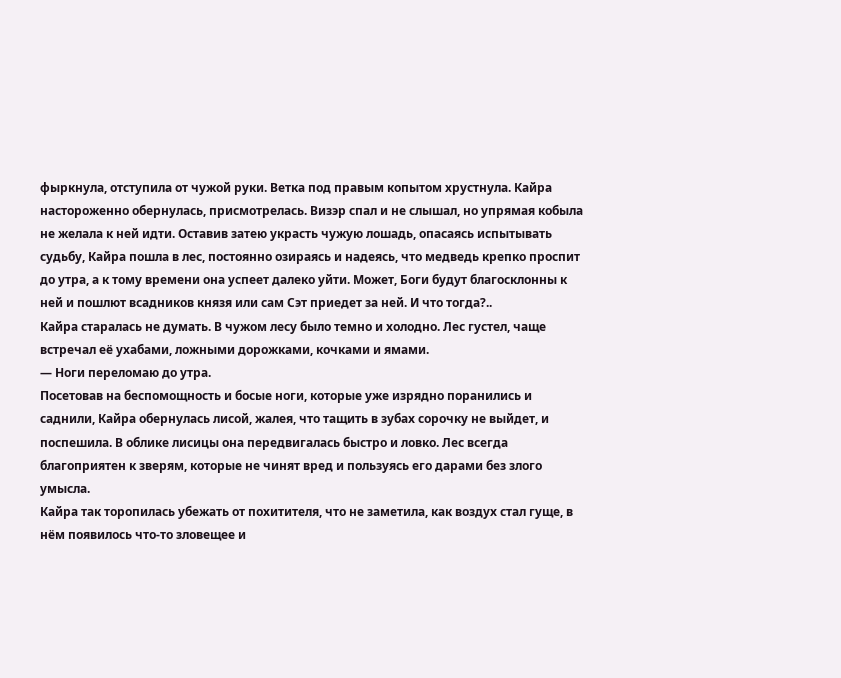фыркнула, отступила от чужой руки. Ветка под правым копытом хрустнула. Кайра настороженно обернулась, присмотрелась. Визэр спал и не слышал, но упрямая кобыла не желала к ней идти. Оставив затею украсть чужую лошадь, опасаясь испытывать судьбу, Кайра пошла в лес, постоянно озираясь и надеясь, что медведь крепко проспит до утра, а к тому времени она успеет далеко уйти. Может, Боги будут благосклонны к ней и пошлют всадников князя или сам Сэт приедет за ней. И что тогда?..
Кайра старалась не думать. В чужом лесу было темно и холодно. Лес густел, чаще встречал её ухабами, ложными дорожками, кочками и ямами.
— Ноги переломаю до утра.
Посетовав на беспомощность и босые ноги, которые уже изрядно поранились и саднили, Кайра обернулась лисой, жалея, что тащить в зубах сорочку не выйдет, и поспешила. В облике лисицы она передвигалась быстро и ловко. Лес всегда благоприятен к зверям, которые не чинят вред и пользуясь его дарами без злого умысла.
Кайра так торопилась убежать от похитителя, что не заметила, как воздух стал гуще, в нём появилось что-то зловещее и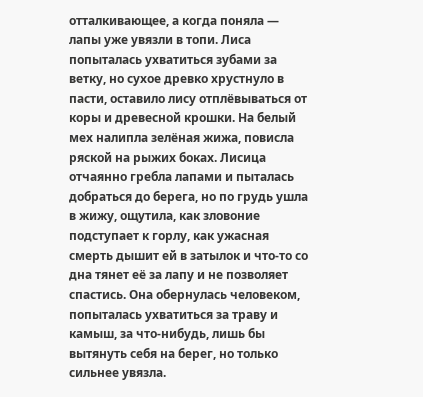отталкивающее, а когда поняла — лапы уже увязли в топи. Лиса попыталась ухватиться зубами за ветку, но сухое древко хрустнуло в пасти, оставило лису отплёвываться от коры и древесной крошки. На белый мех налипла зелёная жижа, повисла ряской на рыжих боках. Лисица отчаянно гребла лапами и пыталась добраться до берега, но по грудь ушла в жижу, ощутила, как зловоние подступает к горлу, как ужасная смерть дышит ей в затылок и что-то со дна тянет её за лапу и не позволяет спастись. Она обернулась человеком, попыталась ухватиться за траву и камыш, за что-нибудь, лишь бы вытянуть себя на берег, но только сильнее увязла.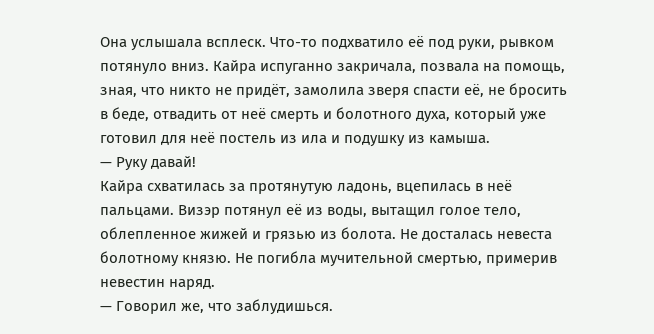Она услышала всплеск. Что-то подхватило её под руки, рывком потянуло вниз. Кайра испуганно закричала, позвала на помощь, зная, что никто не придёт, замолила зверя спасти её, не бросить в беде, отвадить от неё смерть и болотного духа, который уже готовил для неё постель из ила и подушку из камыша.
— Руку давай!
Кайра схватилась за протянутую ладонь, вцепилась в неё пальцами. Визэр потянул её из воды, вытащил голое тело, облепленное жижей и грязью из болота. Не досталась невеста болотному князю. Не погибла мучительной смертью, примерив невестин наряд.
— Говорил же, что заблудишься.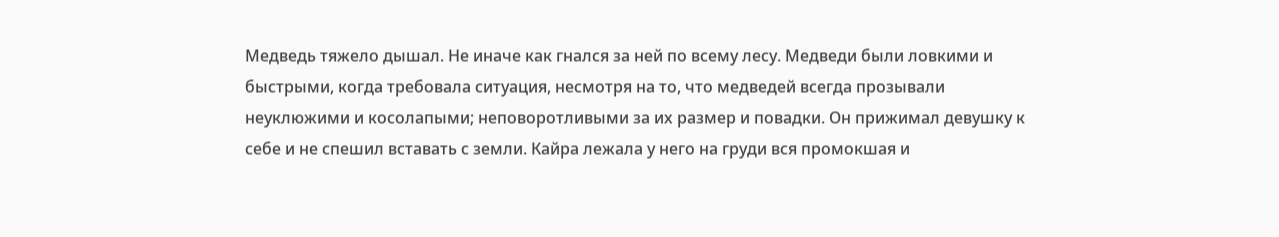Медведь тяжело дышал. Не иначе как гнался за ней по всему лесу. Медведи были ловкими и быстрыми, когда требовала ситуация, несмотря на то, что медведей всегда прозывали неуклюжими и косолапыми; неповоротливыми за их размер и повадки. Он прижимал девушку к себе и не спешил вставать с земли. Кайра лежала у него на груди вся промокшая и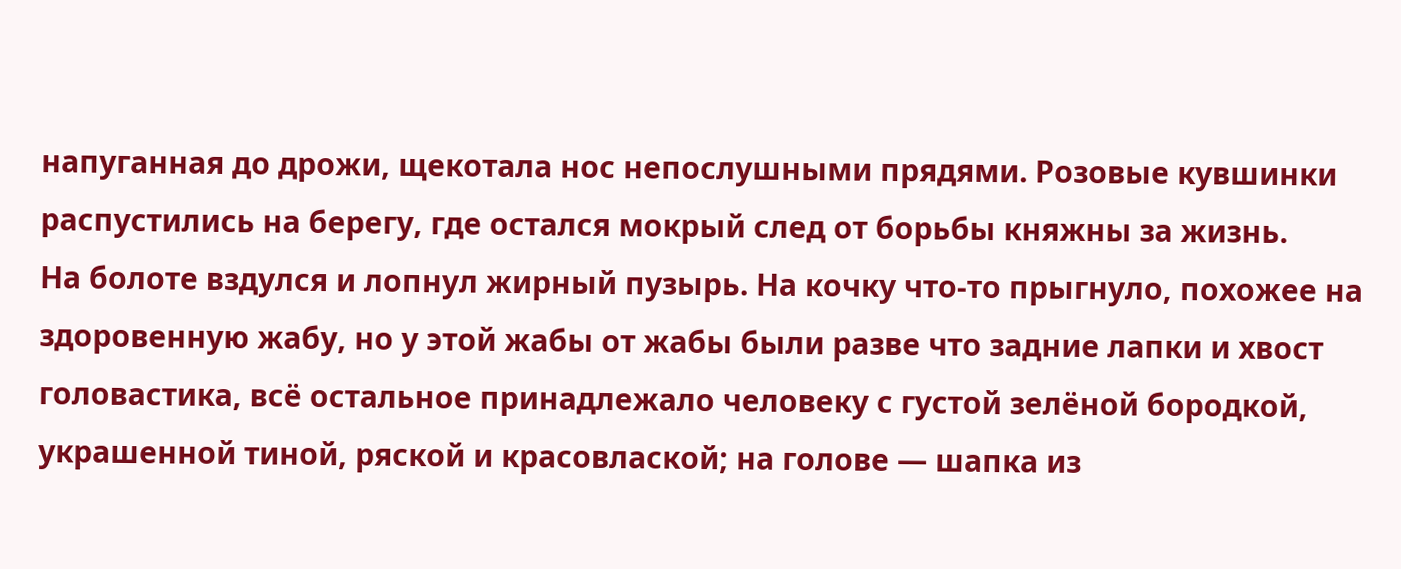напуганная до дрожи, щекотала нос непослушными прядями. Розовые кувшинки распустились на берегу, где остался мокрый след от борьбы княжны за жизнь.
На болоте вздулся и лопнул жирный пузырь. На кочку что-то прыгнуло, похожее на здоровенную жабу, но у этой жабы от жабы были разве что задние лапки и хвост головастика, всё остальное принадлежало человеку с густой зелёной бородкой, украшенной тиной, ряской и красовлаской; на голове — шапка из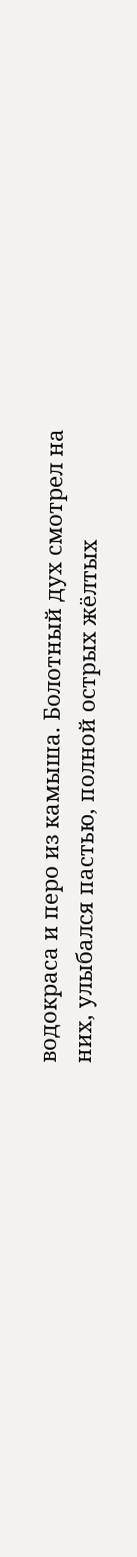водокраса и перо из камыша. Болотный дух смотрел на них, улыбался пастью, полной острых жёлтых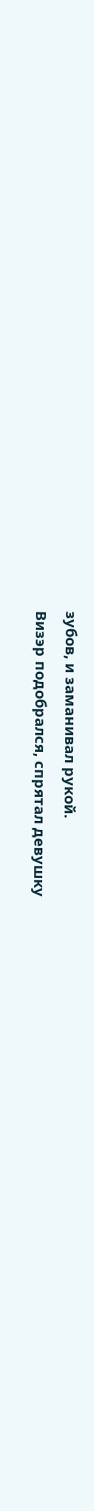зубов, и заманивал рукой.
Визэр подобрался, спрятал девушку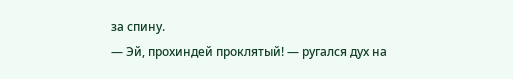за спину.
— Эй, прохиндей проклятый! — ругался дух на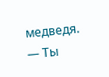медведя. — Ты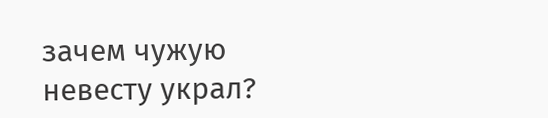зачем чужую невесту украл?